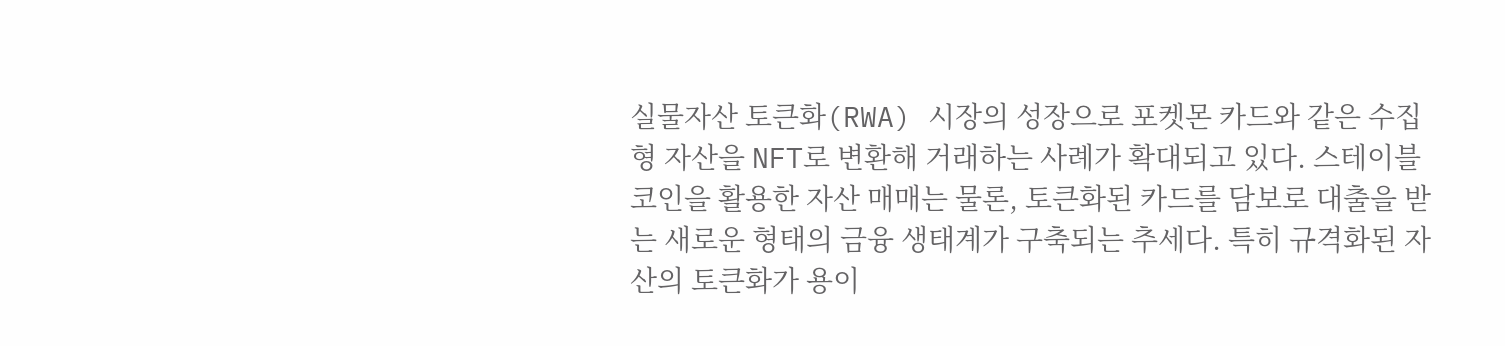실물자산 토큰화(RWA) 시장의 성장으로 포켓몬 카드와 같은 수집형 자산을 NFT로 변환해 거래하는 사례가 확대되고 있다. 스테이블코인을 활용한 자산 매매는 물론, 토큰화된 카드를 담보로 대출을 받는 새로운 형태의 금융 생태계가 구축되는 추세다. 특히 규격화된 자산의 토큰화가 용이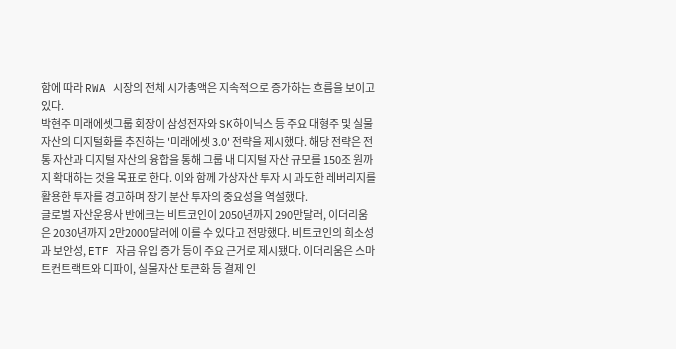함에 따라 RWA 시장의 전체 시가총액은 지속적으로 증가하는 흐름을 보이고 있다.
박현주 미래에셋그룹 회장이 삼성전자와 SK하이닉스 등 주요 대형주 및 실물자산의 디지털화를 추진하는 '미래에셋 3.0' 전략을 제시했다. 해당 전략은 전통 자산과 디지털 자산의 융합을 통해 그룹 내 디지털 자산 규모를 150조 원까지 확대하는 것을 목표로 한다. 이와 함께 가상자산 투자 시 과도한 레버리지를 활용한 투자를 경고하며 장기 분산 투자의 중요성을 역설했다.
글로벌 자산운용사 반에크는 비트코인이 2050년까지 290만달러, 이더리움은 2030년까지 2만2000달러에 이를 수 있다고 전망했다. 비트코인의 희소성과 보안성, ETF 자금 유입 증가 등이 주요 근거로 제시됐다. 이더리움은 스마트컨트랙트와 디파이, 실물자산 토큰화 등 결제 인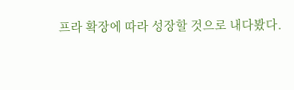프라 확장에 따라 성장할 것으로 내다봤다.